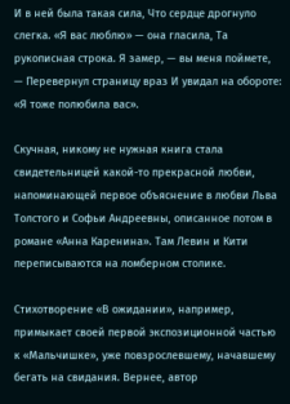И в ней была такая сила, Что сердце дрогнуло слегка. «Я вас люблю» — она гласила, Та рукописная строка. Я замер, — вы меня поймете, — Перевернул страницу враз И увидал на обороте: «Я тоже полюбила вас».

Скучная, никому не нужная книга стала свидетельницей какой-то прекрасной любви, напоминающей первое объяснение в любви Льва Толстого и Софьи Андреевны, описанное потом в романе «Анна Каренина». Там Левин и Кити переписываются на ломберном столике.

Стихотворение «В ожидании», например, примыкает своей первой экспозиционной частью к «Мальчишке», уже повзрослевшему, начавшему бегать на свидания. Вернее, автор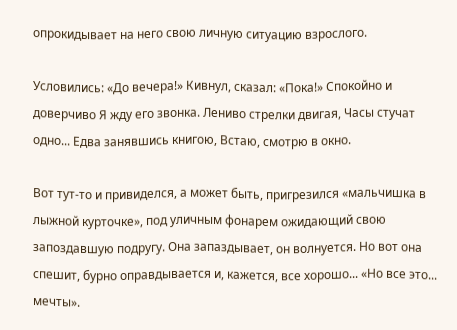опрокидывает на него свою личную ситуацию взрослого.

Условились: «До вечера!» Кивнул, сказал: «Пока!» Спокойно и доверчиво Я жду его звонка. Лениво стрелки двигая, Часы стучат одно... Едва занявшись книгою, Встаю, смотрю в окно.

Вот тут-то и привиделся, а может быть, пригрезился «мальчишка в лыжной курточке», под уличным фонарем ожидающий свою запоздавшую подругу. Она запаздывает, он волнуется. Но вот она спешит, бурно оправдывается и, кажется, все хорошо... «Но все это... мечты».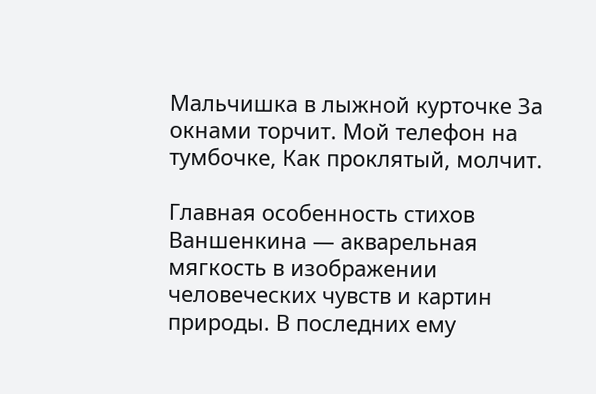Мальчишка в лыжной курточке За окнами торчит. Мой телефон на тумбочке, Как проклятый, молчит.

Главная особенность стихов Ваншенкина — акварельная мягкость в изображении человеческих чувств и картин природы. В последних ему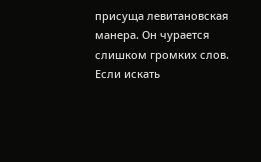присуща левитановская манера. Он чурается слишком громких слов. Если искать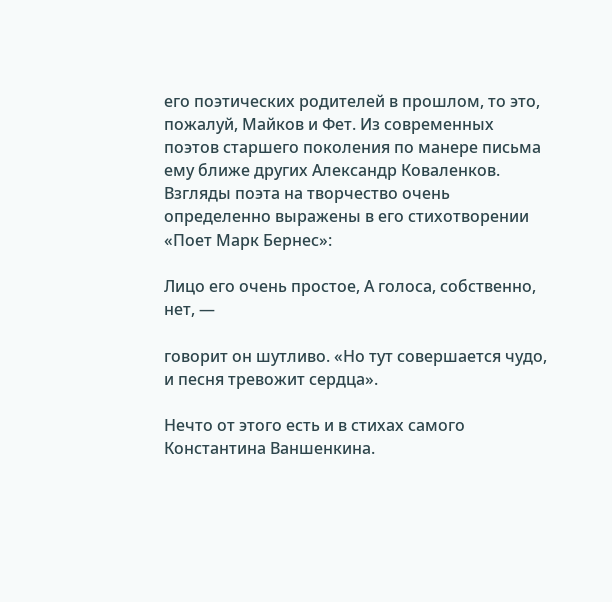его поэтических родителей в прошлом, то это, пожалуй, Майков и Фет. Из современных поэтов старшего поколения по манере письма ему ближе других Александр Коваленков. Взгляды поэта на творчество очень определенно выражены в его стихотворении «Поет Марк Бернес»:

Лицо его очень простое, А голоса, собственно, нет, —

говорит он шутливо. «Но тут совершается чудо, и песня тревожит сердца».

Нечто от этого есть и в стихах самого Константина Ваншенкина.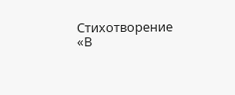Стихотворение «В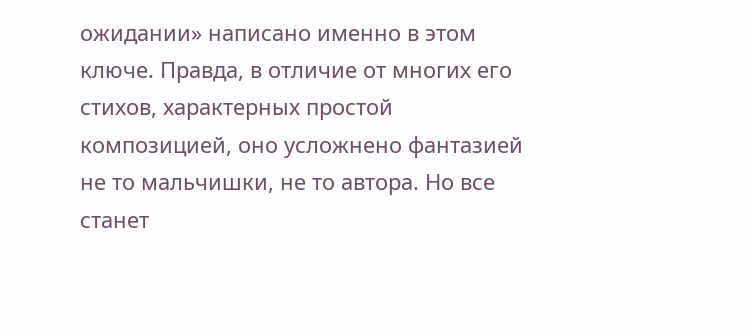ожидании» написано именно в этом ключе. Правда, в отличие от многих его стихов, характерных простой композицией, оно усложнено фантазией не то мальчишки, не то автора. Но все станет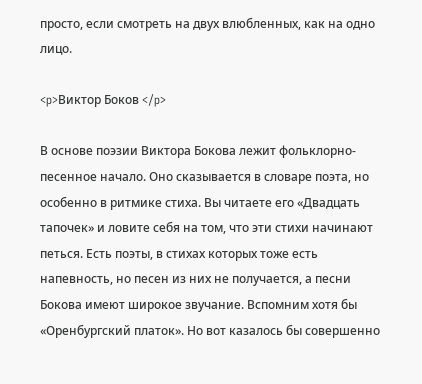просто, если смотреть на двух влюбленных, как на одно лицо.

<p>Виктор Боков </p>

В основе поэзии Виктора Бокова лежит фольклорно-песенное начало. Оно сказывается в словаре поэта, но особенно в ритмике стиха. Вы читаете его «Двадцать тапочек» и ловите себя на том, что эти стихи начинают петься. Есть поэты, в стихах которых тоже есть напевность, но песен из них не получается, а песни Бокова имеют широкое звучание. Вспомним хотя бы «Оренбургский платок». Но вот казалось бы совершенно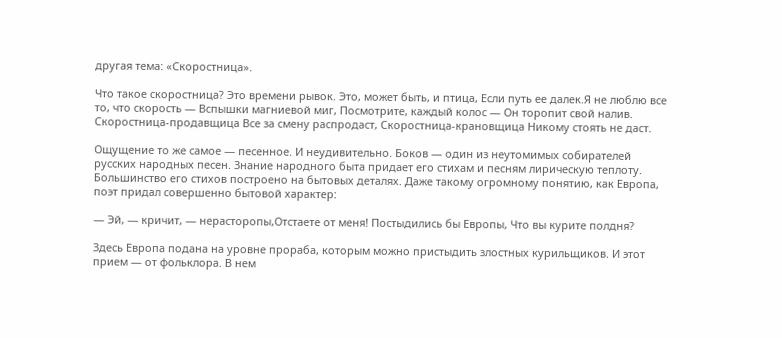другая тема: «Скоростница».

Что такое скоростница? Это времени рывок. Это, может быть, и птица, Если путь ее далек.Я не люблю все то, что скорость — Вспышки магниевой миг, Посмотрите, каждый колос — Он торопит свой налив. Скоростница-продавщица Все за смену распродаст, Скоростница-крановщица Никому стоять не даст.

Ощущение то же самое — песенное. И неудивительно. Боков — один из неутомимых собирателей русских народных песен. Знание народного быта придает его стихам и песням лирическую теплоту. Большинство его стихов построено на бытовых деталях. Даже такому огромному понятию, как Европа, поэт придал совершенно бытовой характер:

— Эй, — кричит, — нерасторопы,Отстаете от меня! Постыдились бы Европы, Что вы курите полдня?

Здесь Европа подана на уровне прораба, которым можно пристыдить злостных курильщиков. И этот прием — от фольклора. В нем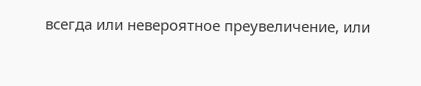всегда или невероятное преувеличение, или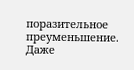поразительное преуменьшение. Даже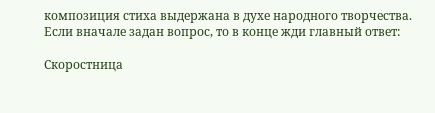композиция стиха выдержана в духе народного творчества. Если вначале задан вопрос, то в конце жди главный ответ:

Скоростница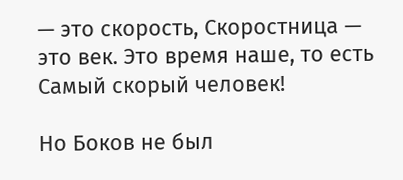— это скорость, Скоростница — это век. Это время наше, то есть Самый скорый человек!

Но Боков не был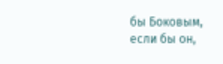бы Боковым, если бы он,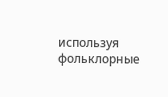используя фольклорные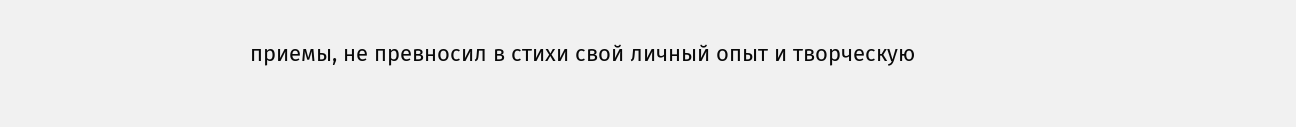приемы, не превносил в стихи свой личный опыт и творческую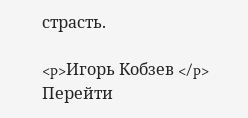страсть.

<p>Игорь Кобзев </p>
Перейти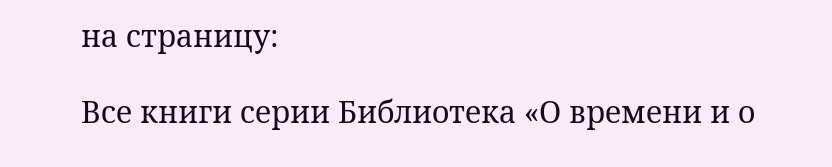на страницу:

Все книги серии Библиотека «О времени и о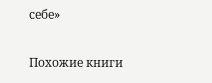себе»

Похожие книги